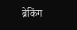ब्रेकिंग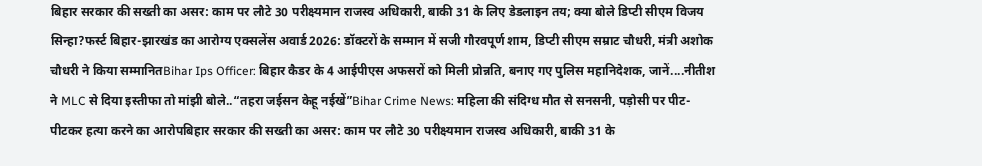बिहार सरकार की सख्ती का असर: काम पर लौटे 30 परीक्ष्यमान राजस्व अधिकारी, बाकी 31 के लिए डेडलाइन तय; क्या बोले डिप्टी सीएम विजय सिन्हा?फर्स्ट बिहार-झारखंड का आरोग्य एक्सलेंस अवार्ड 2026: डॉक्टरों के सम्मान में सजी गौरवपूर्ण शाम, डिप्टी सीएम सम्राट चौधरी, मंत्री अशोक चौधरी ने किया सम्मानितBihar Ips Officer: बिहार कैडर के 4 आईपीएस अफसरों को मिली प्रोन्नति, बनाए गए पुलिस महानिदेशक, जानें....नीतीश ने MLC से दिया इस्तीफा तो मांझी बोले..“तहरा जईसन केहू नईखें”Bihar Crime News: महिला की संदिग्ध मौत से सनसनी, पड़ोसी पर पीट-पीटकर हत्या करने का आरोपबिहार सरकार की सख्ती का असर: काम पर लौटे 30 परीक्ष्यमान राजस्व अधिकारी, बाकी 31 के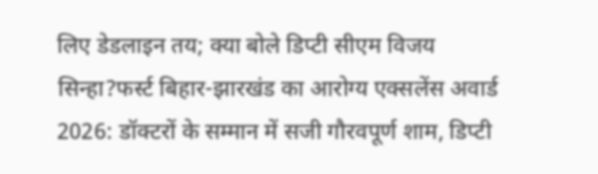लिए डेडलाइन तय; क्या बोले डिप्टी सीएम विजय सिन्हा?फर्स्ट बिहार-झारखंड का आरोग्य एक्सलेंस अवार्ड 2026: डॉक्टरों के सम्मान में सजी गौरवपूर्ण शाम, डिप्टी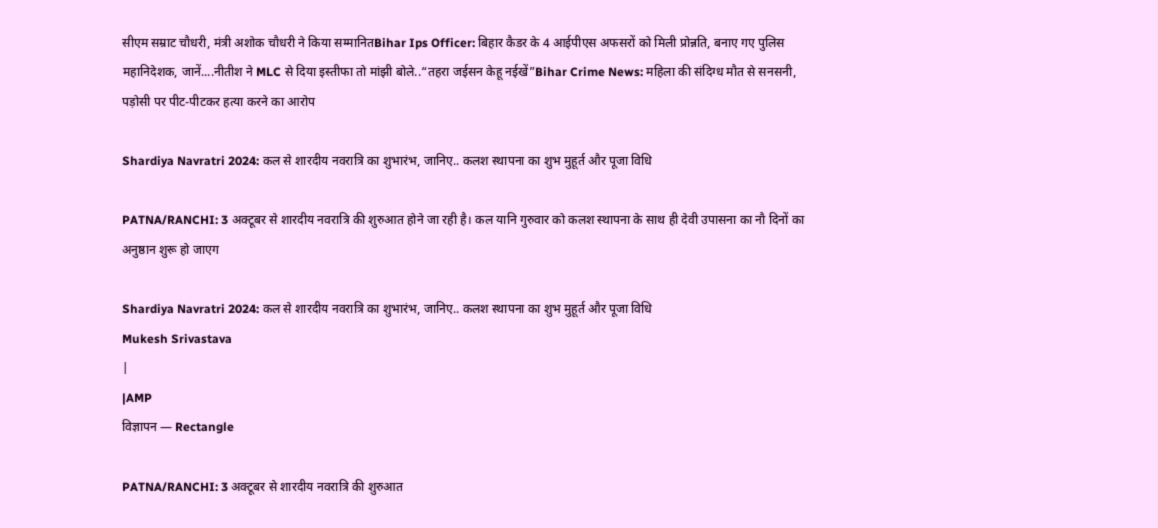सीएम सम्राट चौधरी, मंत्री अशोक चौधरी ने किया सम्मानितBihar Ips Officer: बिहार कैडर के 4 आईपीएस अफसरों को मिली प्रोन्नति, बनाए गए पुलिस महानिदेशक, जानें....नीतीश ने MLC से दिया इस्तीफा तो मांझी बोले..“तहरा जईसन केहू नईखें”Bihar Crime News: महिला की संदिग्ध मौत से सनसनी, पड़ोसी पर पीट-पीटकर हत्या करने का आरोप

Shardiya Navratri 2024: कल से शारदीय नवरात्रि का शुभारंभ, जानिए.. कलश स्थापना का शुभ मुहूर्त और पूजा विधि

PATNA/RANCHI: 3 अक्टूबर से शारदीय नवरात्रि की शुरुआत होने जा रही है। कल यानि गुरुवार को कलश स्थापना के साथ ही देवी उपासना का नौ दिनों का अनुष्ठान शुरू हो जाएग

Shardiya Navratri 2024: कल से शारदीय नवरात्रि का शुभारंभ, जानिए.. कलश स्थापना का शुभ मुहूर्त और पूजा विधि
Mukesh Srivastava
|
|AMP
विज्ञापन — Rectangle

PATNA/RANCHI: 3 अक्टूबर से शारदीय नवरात्रि की शुरुआत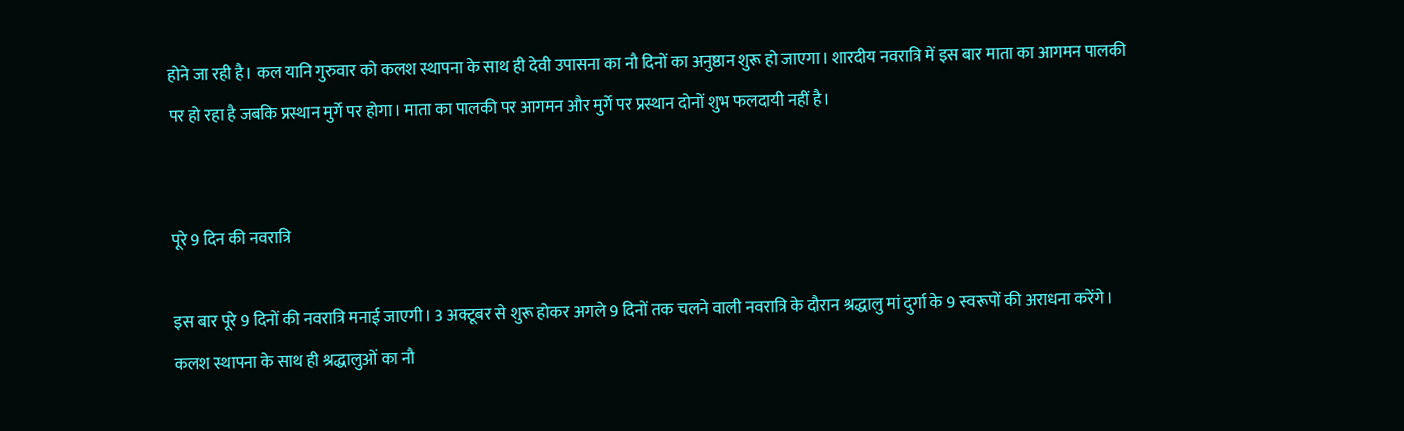होने जा रही है। कल यानि गुरुवार को कलश स्थापना के साथ ही देवी उपासना का नौ दिनों का अनुष्ठान शुरू हो जाएगा। शारदीय नवरात्रि में इस बार माता का आगमन पालकी पर हो रहा है जबकि प्रस्थान मुर्गे पर होगा। माता का पालकी पर आगमन और मुर्गे पर प्रस्थान दोनों शुभ फलदायी नहीं है।


पूरे 9 दिन की नवरात्रि

इस बार पूरे 9 दिनों की नवरात्रि मनाई जाएगी। 3 अक्टूबर से शुरू होकर अगले 9 दिनों तक चलने वाली नवरात्रि के दौरान श्रद्धालु मां दुर्गा के 9 स्वरूपों की अराधना करेंगे। कलश स्थापना के साथ ही श्रद्धालुओं का नौ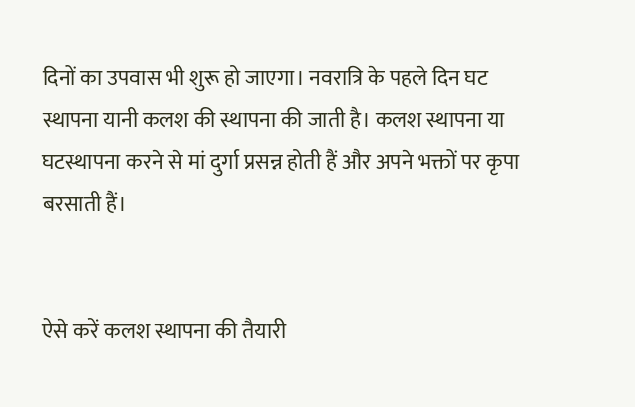दिनों का उपवास भी शुरू हो जाएगा। नवरात्रि के पहले दिन घट स्थापना यानी कलश की स्थापना की जाती है। कलश स्थापना या घटस्थापना करने से मां दुर्गा प्रसन्न होती हैं और अपने भक्तों पर कृपा बरसाती हैं।


ऐसे करें कलश स्थापना की तैयारी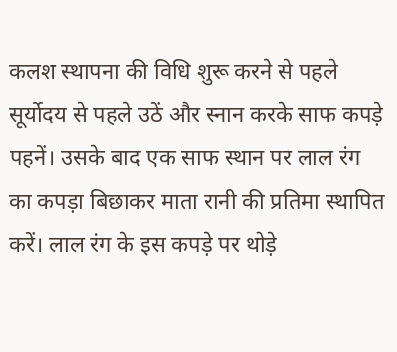कलश स्थापना की विधि शुरू करने से पहले सूर्योदय से पहले उठें और स्नान करके साफ कपड़े पहनें। उसके बाद एक साफ स्थान पर लाल रंग का कपड़ा बिछाकर माता रानी की प्रतिमा स्थापित करें। लाल रंग के इस कपड़े पर थोड़े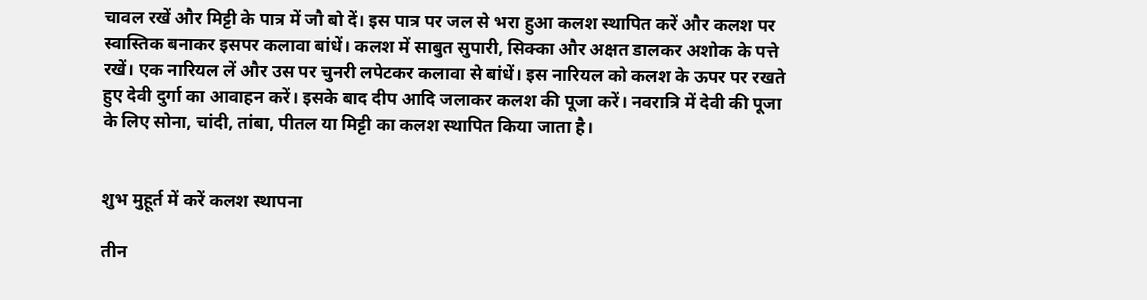चावल रखें और मिट्टी के पात्र में जौ बो दें। इस पात्र पर जल से भरा हुआ कलश स्थापित करें और कलश पर स्वास्तिक बनाकर इसपर कलावा बांधें। कलश में साबुत सुपारी, सिक्का और अक्षत डालकर अशोक के पत्ते रखें। एक नारियल लें और उस पर चुनरी लपेटकर कलावा से बांधें। इस नारियल को कलश के ऊपर पर रखते हुए देवी दुर्गा का आवाहन करें। इसके बाद दीप आदि जलाकर कलश की पूजा करें। नवरात्रि में देवी की पूजा के लिए सोना, चांदी, तांबा, पीतल या मिट्टी का कलश स्थापित किया जाता है।


शुभ मुहूर्त में करें कलश स्थापना

तीन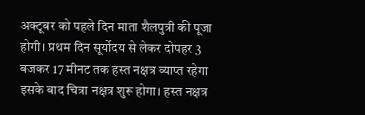अक्टूबर को पहले दिन माता शैलपुत्री की पूजा होगी। प्रथम दिन सूर्योदय से लेकर दोपहर 3 बजकर 17 मीनट तक हस्त नक्षत्र व्याप्त रहेगा इसके बाद चित्रा नक्षत्र शुरू होगा। हस्त नक्षत्र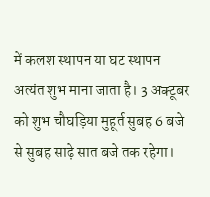में कलश स्थापन या घट स्थापन अत्यंत शुभ माना जाता है। 3 अक्टूबर को शुभ चौघड़िया मुहूर्त सुबह 6 बजे से सुबह साढ़े सात बजे तक रहेगा।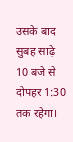उसके बाद सुबह साढ़े 10 बजे से दोपहर 1:30 तक रहेगा।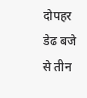दोपहर डेढ बजे से तीन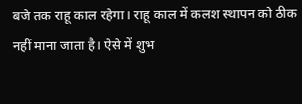बजे तक राहू काल रहेगा। राहू काल में कलश स्थापन को ठीक नहीं माना जाता है। ऐसे में शुभ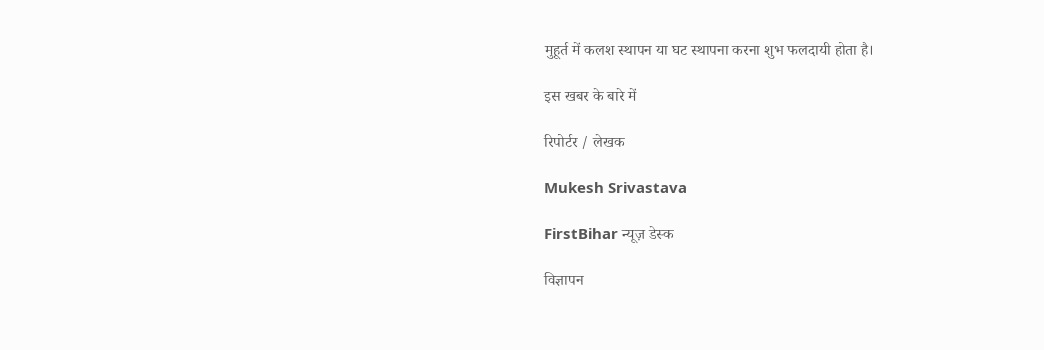मुहूर्त में कलश स्थापन या घट स्थापना करना शुभ फलदायी होता है।

इस खबर के बारे में

रिपोर्टर / लेखक

Mukesh Srivastava

FirstBihar न्यूज़ डेस्क

विज्ञापन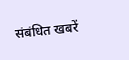संबंधित खबरें